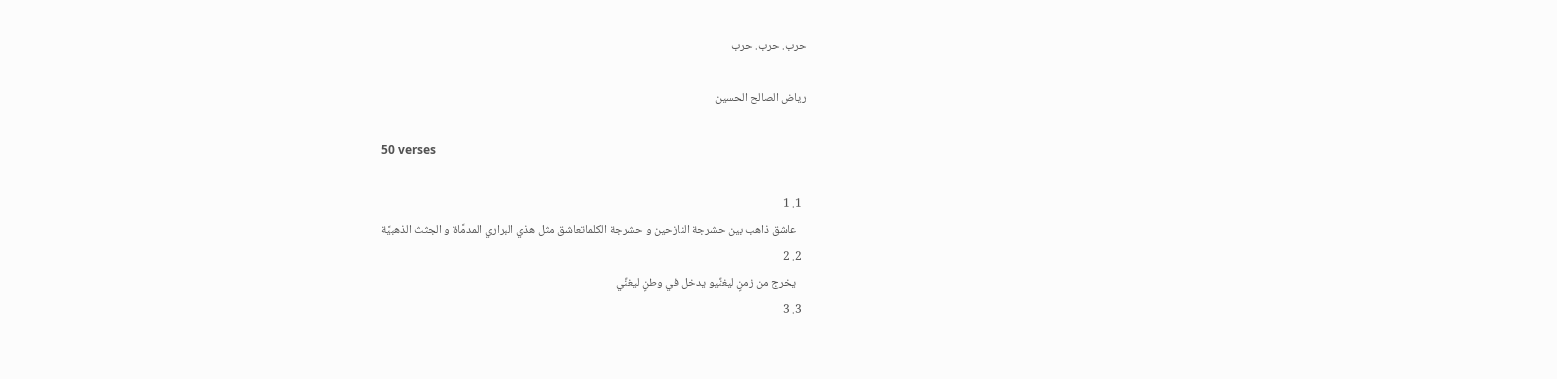حرب. حرب. حرب

رياض الصالح الحسين

50 verses

  1. 1
    عاشق ذاهب بين حشرجة النازحين و حشرجة الكلماتعاشق مثل هذي البراري المدمَّاة و الجثث الذهبيَّة
  2. 2
    يخرج من زمنٍ ليغنِّيو يدخل في وطنٍ ليغنِّي
  3. 3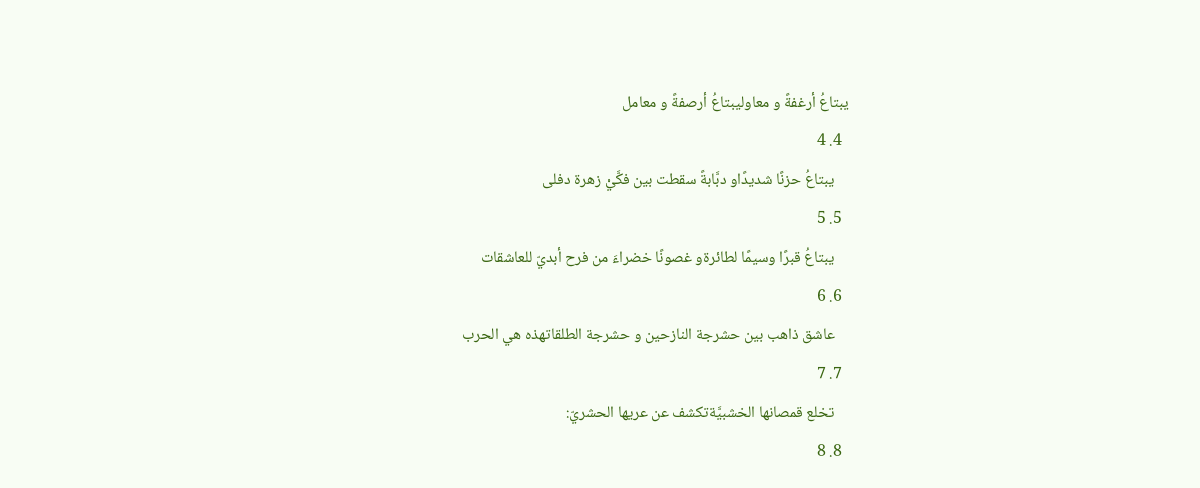يبتاعُ أرغفةً و معاوليبتاعُ أرصفةً و معامل
  4. 4
    يبتاعُ حزنًا شديدًاو دبَّابةً سقطت بين فكَّيْ زهرة دفلى
  5. 5
    يبتاعُ قبرًا وسيمًا لطائرةو غصونًا خضراءَ من فرح أبديّ للعاشقات
  6. 6
    عاشق ذاهب بين حشرجة النازحين و حشرجة الطلقاتهذه هي الحرب
  7. 7
    تخلع قمصانها الخشبيَّةتكشف عن عريها الحشريّ:
  8. 8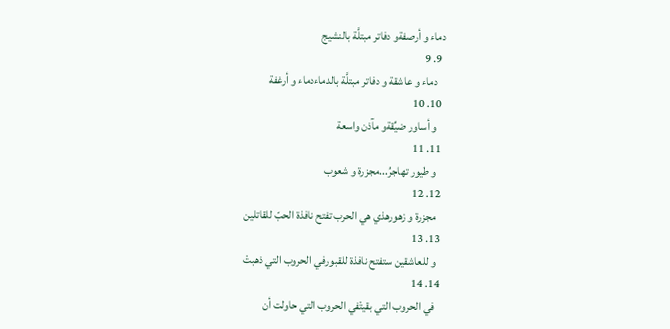دماء و أرصفةو دفاتر مبتلَّة بالنشيج
  9. 9
    دماء و عاشقة و دفاتر مبتلَّة بالدماءدماء و أرغفة
  10. 10
    و أساور ضيِّقةو مآذن واسعة
  11. 11
    و طيور تهاجرُ...مجزرة و شعوب
  12. 12
    مجزرة و زهورهذي هي الحرب تفتح نافذة الحبّ للقاتلين
  13. 13
    و للعاشقين ستفتح نافذة للقبورفي الحروب التي ذهبتْ
  14. 14
    في الحروب التي بقيتْفي الحروب التي حاولت أن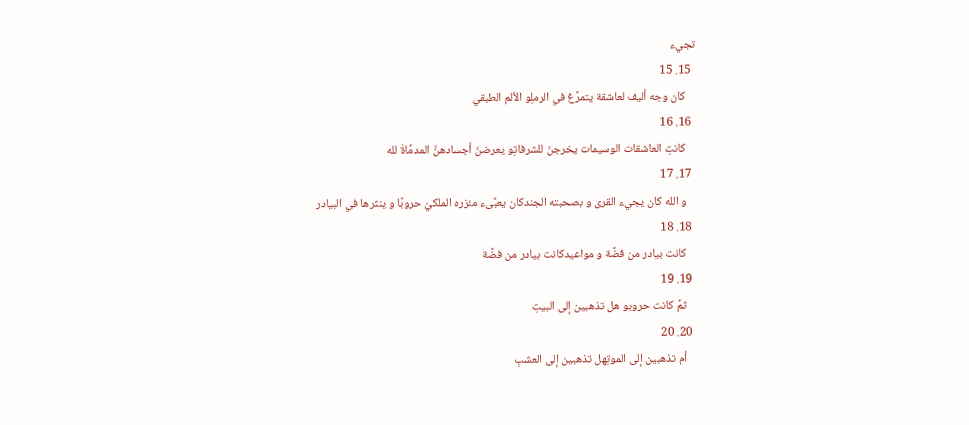تجيء
  15. 15
    كان وجه أليف لعاشقة يتمرَّغ في الرملِو الألم الطبقي
  16. 16
    كانتِ العاشقات الوسيمات يخرجنَ للشرفاتِو يعرضنَ أجسادهنَّ المدمَّاةَ لله
  17. 17
    و الله كان يجيء القرى و بصحبته الجندكان يعبِّىء مئزره الملكيّ حروبًا و ينثرها في البيادر
  18. 18
    كانت بيادر من فضَّة و مواعيدكانت بيادر من فضَّة
  19. 19
    ثمَّ كانت حروبو هل تذهبين إلى البيتِ
  20. 20
    أم تذهبين إلى الموتِهل تذهبين إلى العشبِ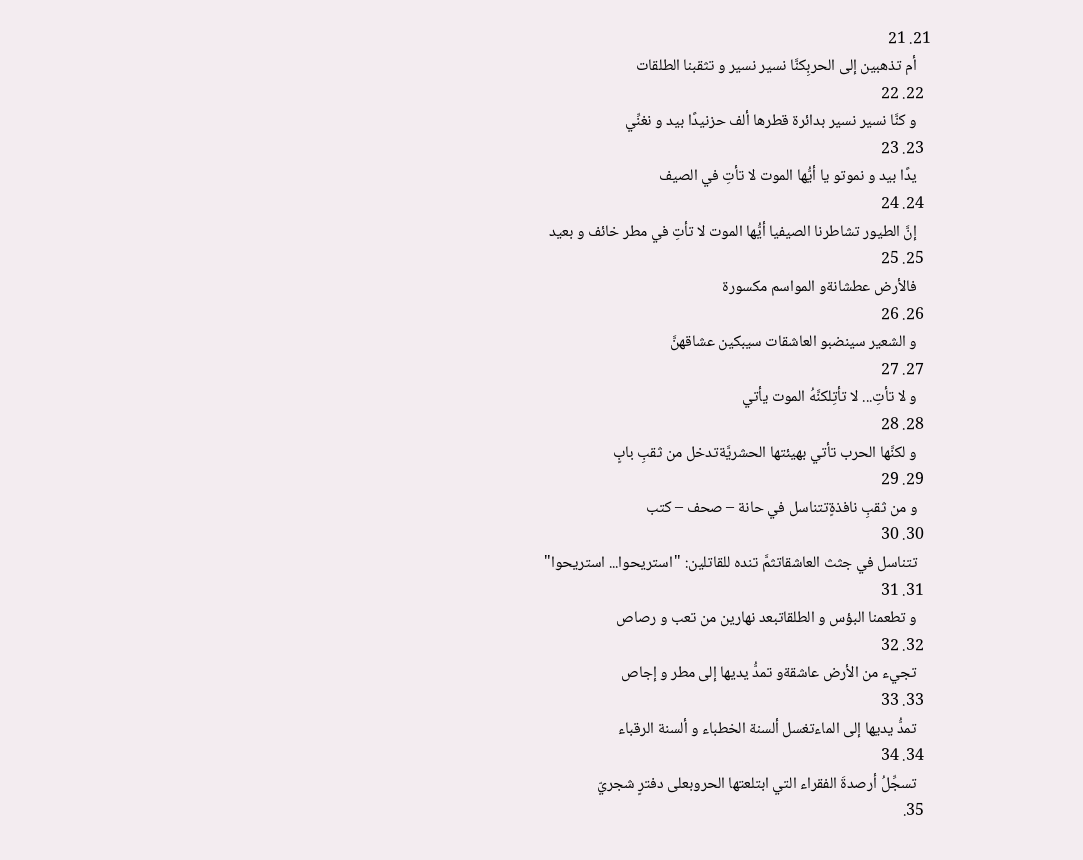21. 21
    أم تذهبين إلى الحربِكنَّا نسير نسير و تثقبنا الطلقات
  22. 22
    و كنَّا نسير نسير بدائرة قطرها ألف حزنيدًا بيد و نغنِّي
  23. 23
    يدًا بيد و نموتو يا أيُّها الموت لا تأتِ في الصيف
  24. 24
    إنَّ الطيور تشاطرنا الصيفيا أيُّها الموت لا تأتِ في مطر خائف و بعيد
  25. 25
    فالأرض عطشانةو المواسم مكسورة
  26. 26
    و الشعير سينضبو العاشقات سيبكين عشاقهنَّ
  27. 27
    و لا تأتِ... لا تأتِلكنَّهُ الموت يأتي
  28. 28
    و لكنَّها الحرب تأتي بهيئتها الحشريَّةتدخل من ثقبِ بابٍ
  29. 29
    و من ثقبِ نافذةٍتتناسل في حانة – صحف – كتب
  30. 30
    تتناسل في جثث العاشقاتثمَّ تنده للقاتلين: "استريحوا... استريحوا"
  31. 31
    و تطعمنا البؤس و الطلقاتبعد نهارين من تعب و رصاص
  32. 32
    تجيء من الأرض عاشقةو تمدُّ يديها إلى مطر و إجاص
  33. 33
    تمدُّ يديها إلى الماءتغسل ألسنة الخطباء و ألسنة الرقباء
  34. 34
    تسجِّلُ أرصدةَ الفقراء التي ابتلعتها الحروبعلى دفترٍ شجريّ
  35.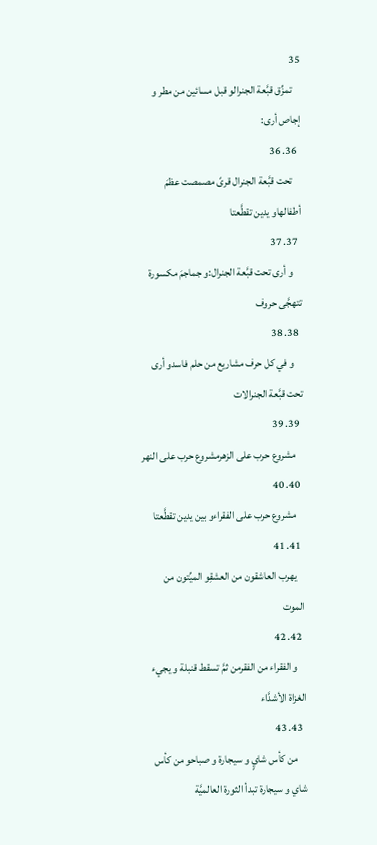35
    تمزِّق قبَّعة الجنرالو قبل مسائين من مطر و إجاص أرى:
  36. 36
    تحت قبَّعة الجنرال قرىً مصمصت عظمَ أطفالهاو يدين تقطَّعتا
  37. 37
    و أرى تحت قبَّعة الجنرال:و جماجمَ مكسورة تتهجَّى حروف
  38. 38
    و في كل حرف مشاريع من حلم فاسدو أرى تحت قبَّعة الجنرالات
  39. 39
    مشروع حرب على الزهرمشروع حرب على النهر
  40. 40
    مشروع حرب على الفقراءو بين يدين تقطَّعتا
  41. 41
    يهرب العاشقون من العشقِو الميِّتون من الموت
  42. 42
    و الفقراء من الفقرمن ثمَّ تسقط قنبلة و يجيء الغزاة الأشدَّاء
  43. 43
    من كأس شايٍ و سيجارة و صباحو من كأس شاي و سيجارة تبدأ الثورة العالميَّة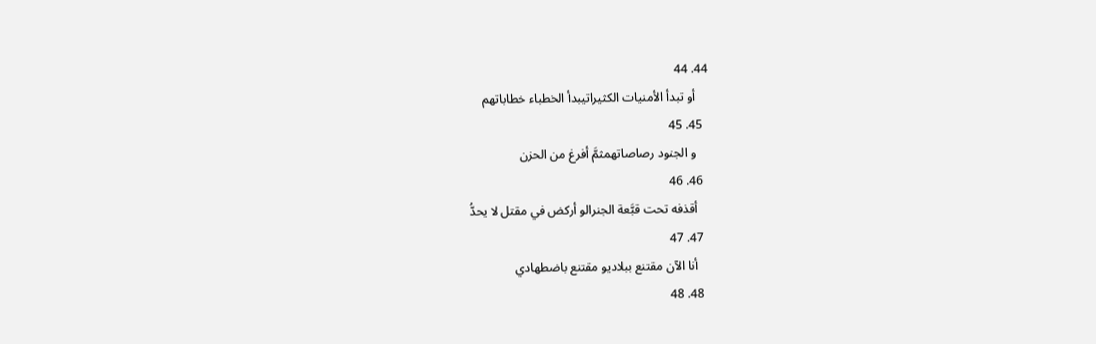44. 44
    أو تبدأ الأمنيات الكثيراتيبدأ الخطباء خطاباتهم
  45. 45
    و الجنود رصاصاتهمثمَّ أفرغ من الحزن
  46. 46
    أقذفه تحت قبَّعة الجنرالو أركض في مقتل لا يحدُّ
  47. 47
    أنا الآن مقتنع ببلاديو مقتنع باضطهادي
  48. 48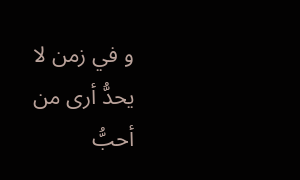و في زمن لا يحدُّ أرى من أحبُّ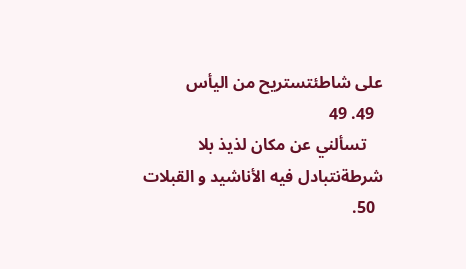على شاطئتستريح من اليأس
  49. 49
    تسألني عن مكان لذيذ بلا شرطةنتبادل فيه الأناشيد و القبلات
  50.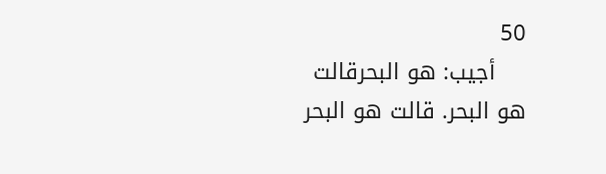50
    أجيب: هو البحرقالت هو البحر. قالت هو البحر